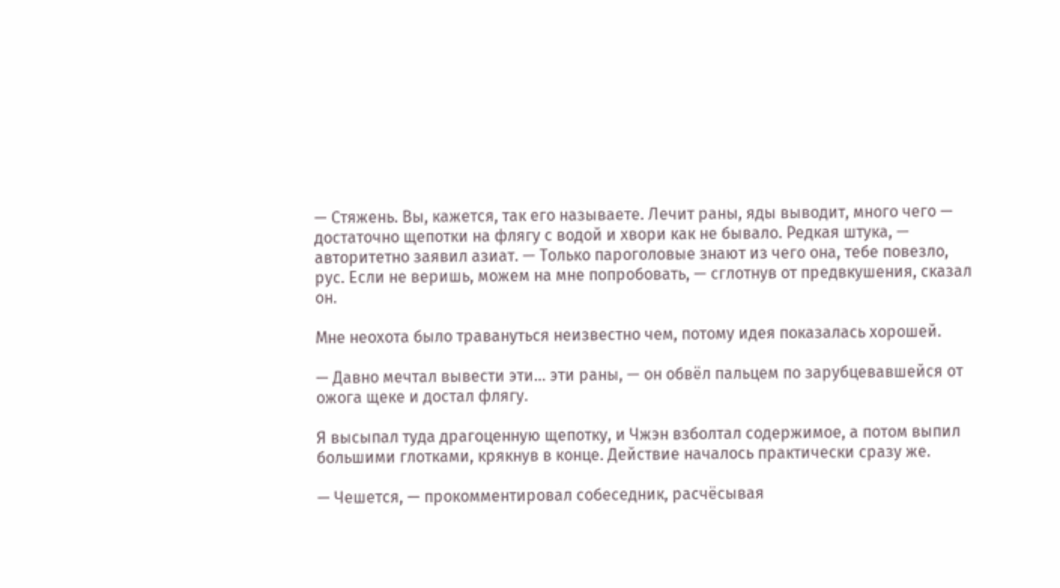— Стяжень. Вы, кажется, так его называете. Лечит раны, яды выводит, много чего — достаточно щепотки на флягу с водой и хвори как не бывало. Редкая штука, — авторитетно заявил азиат. — Только пароголовые знают из чего она, тебе повезло, рус. Если не веришь, можем на мне попробовать, — сглотнув от предвкушения, сказал он.

Мне неохота было травануться неизвестно чем, потому идея показалась хорошей.

— Давно мечтал вывести эти… эти раны, — он обвёл пальцем по зарубцевавшейся от ожога щеке и достал флягу.

Я высыпал туда драгоценную щепотку, и Чжэн взболтал содержимое, а потом выпил большими глотками, крякнув в конце. Действие началось практически сразу же.

— Чешется, — прокомментировал собеседник, расчёсывая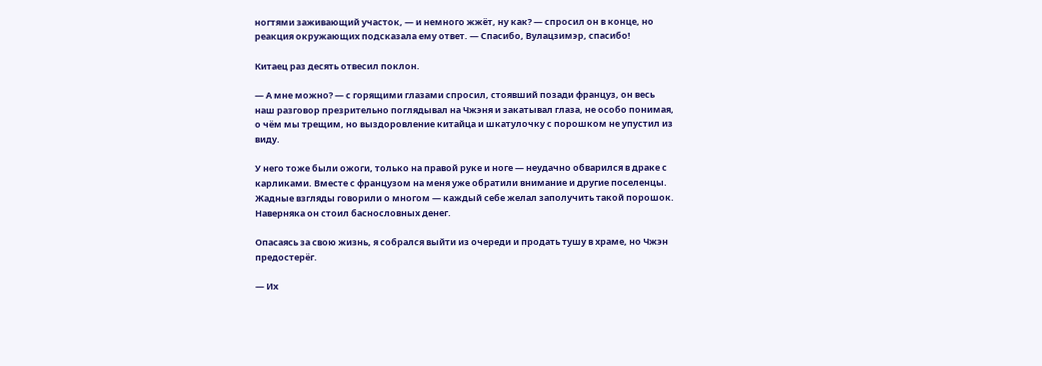ногтями заживающий участок, — и немного жжëт, ну как? — спросил он в конце, но реакция окружающих подсказала ему ответ. — Спасибо, Вулацзимэр, спасибо!

Китаец раз десять отвесил поклон.

— А мне можно? — с горящими глазами спросил, стоявший позади француз, он весь наш разговор презрительно поглядывал на Чжэня и закатывал глаза, не особо понимая, о чëм мы трещим, но выздоровление китайца и шкатулочку с порошком не упустил из виду.

У него тоже были ожоги, только на правой руке и ноге — неудачно обварился в драке с карликами. Вместе с французом на меня уже обратили внимание и другие поселенцы. Жадные взгляды говорили о многом — каждый себе желал заполучить такой порошок. Наверняка он стоил баснословных денег.

Опасаясь за свою жизнь, я собрался выйти из очереди и продать тушу в храме, но Чжэн предостерëг.

— Их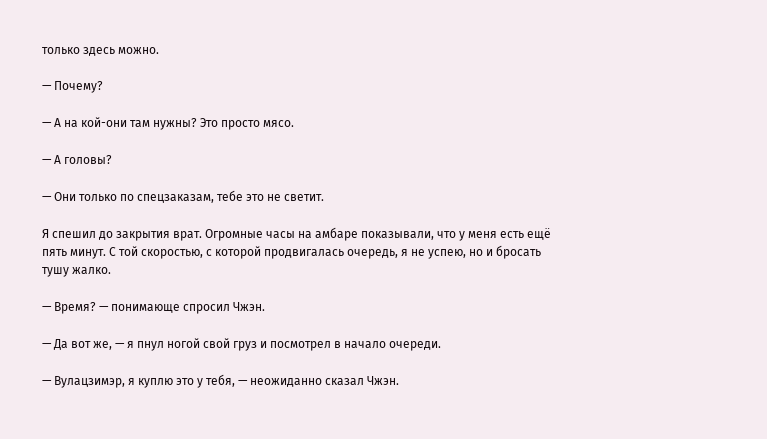только здесь можно.

— Почему?

— А на кой-они там нужны? Это просто мясо.

— А головы?

— Они только по спецзаказам, тебе это не светит.

Я спешил до закрытия врат. Огромные часы на амбаре показывали, что у меня есть ещë пять минут. С той скоростью, с которой продвигалась очередь, я не успею, но и бросать тушу жалко.

— Время? — понимающе спросил Чжэн.

— Да вот же, — я пнул ногой свой груз и посмотрел в начало очереди.

— Вулацзимэр, я куплю это у тебя, — неожиданно сказал Чжэн.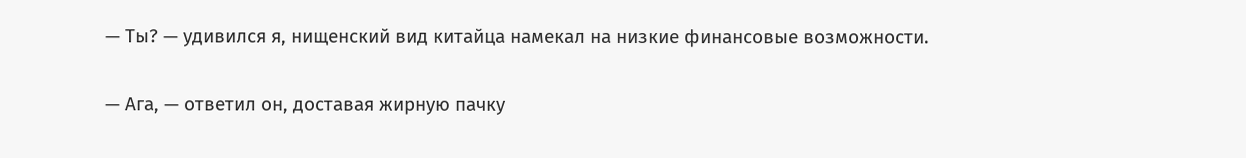— Ты? — удивился я, нищенский вид китайца намекал на низкие финансовые возможности.

— Ага, — ответил он, доставая жирную пачку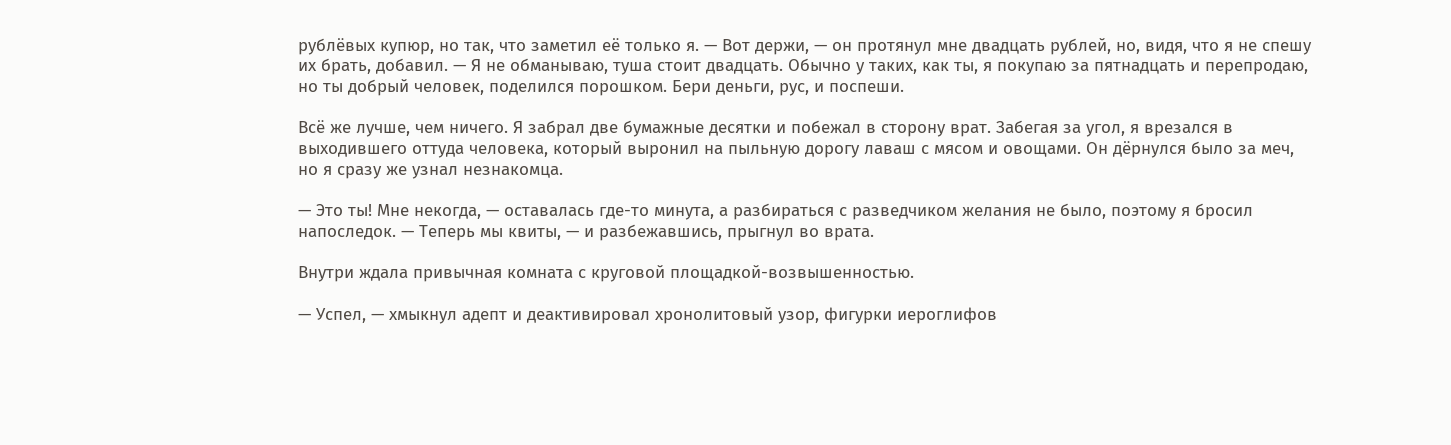рублëвых купюр, но так, что заметил еë только я. — Вот держи, — он протянул мне двадцать рублей, но, видя, что я не спешу их брать, добавил. — Я не обманываю, туша стоит двадцать. Обычно у таких, как ты, я покупаю за пятнадцать и перепродаю, но ты добрый человек, поделился порошком. Бери деньги, рус, и поспеши.

Всë же лучше, чем ничего. Я забрал две бумажные десятки и побежал в сторону врат. Забегая за угол, я врезался в выходившего оттуда человека, который выронил на пыльную дорогу лаваш с мясом и овощами. Он дëрнулся было за меч, но я сразу же узнал незнакомца.

— Это ты! Мне некогда, — оставалась где-то минута, а разбираться с разведчиком желания не было, поэтому я бросил напоследок. — Теперь мы квиты, — и разбежавшись, прыгнул во врата.

Внутри ждала привычная комната с круговой площадкой-возвышенностью.

— Успел, — хмыкнул адепт и деактивировал хронолитовый узор, фигурки иероглифов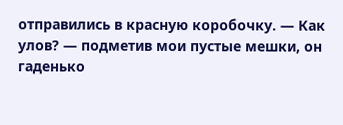отправились в красную коробочку. — Как улов? — подметив мои пустые мешки, он гаденько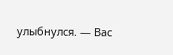улыбнулся. — Вас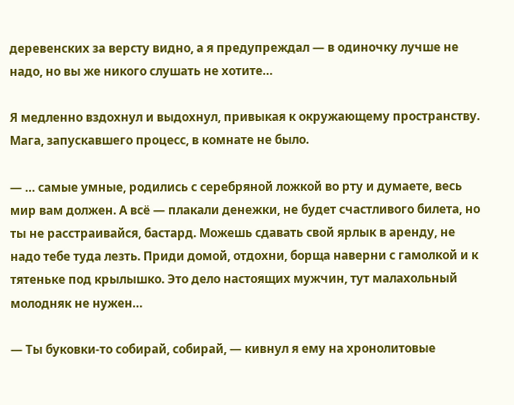деревенских за версту видно, а я предупреждал — в одиночку лучше не надо, но вы же никого слушать не хотите…

Я медленно вздохнул и выдохнул, привыкая к окружающему пространству. Мага, запускавшего процесс, в комнате не было.

— … самые умные, родились с серебряной ложкой во рту и думаете, весь мир вам должен. А всё — плакали денежки, не будет счастливого билета, но ты не расстраивайся, бастард. Можешь сдавать свой ярлык в аренду, не надо тебе туда лезть. Приди домой, отдохни, борща наверни с гамолкой и к тятеньке под крылышко. Это дело настоящих мужчин, тут малахольный молодняк не нужен…

— Ты буковки-то собирай, собирай, — кивнул я ему на хронолитовые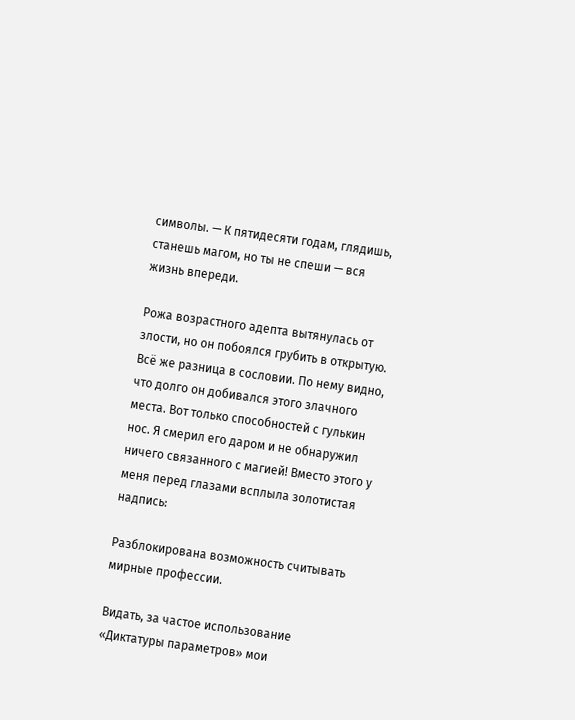символы. — К пятидесяти годам, глядишь, станешь магом, но ты не спеши — вся жизнь впереди.

Рожа возрастного адепта вытянулась от злости, но он побоялся грубить в открытую. Всё же разница в сословии. По нему видно, что долго он добивался этого злачного места. Вот только способностей с гулькин нос. Я смерил его даром и не обнаружил ничего связанного с магией! Вместо этого у меня перед глазами всплыла золотистая надпись:

Разблокирована возможность считывать мирные профессии.

Видать, за частое использование «Диктатуры параметров» мои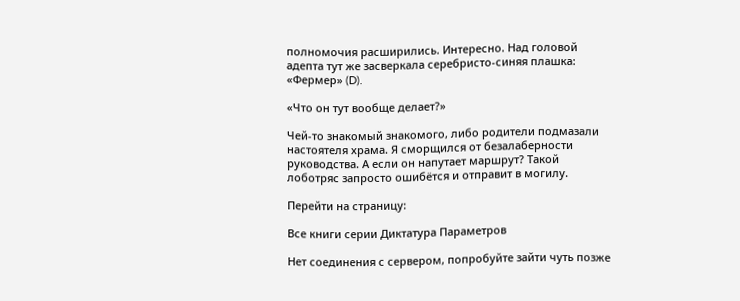полномочия расширились. Интересно. Над головой адепта тут же засверкала серебристо-синяя плашка: «Фермер» (D).

«Что он тут вообще делает?»

Чей-то знакомый знакомого, либо родители подмазали настоятеля храма. Я сморщился от безалаберности руководства. А если он напутает маршрут? Такой лоботряс запросто ошибётся и отправит в могилу.

Перейти на страницу:

Все книги серии Диктатура Параметров

Нет соединения с сервером, попробуйте зайти чуть позже